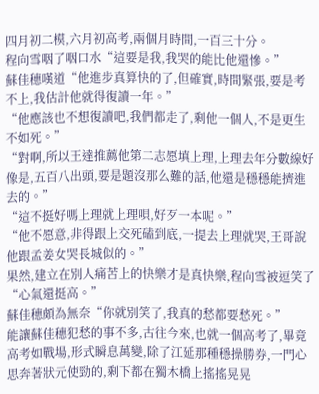四月初二模,六月初高考,兩個月時間,一百三十分。
程向雪咽了咽口水“這要是我,我哭的能比他還慘。”
蘇佳穗嘆道“他進步真算快的了,但確實,時間緊張,要是考不上,我估計他就得復讀一年。”
“他應該也不想復讀吧,我們都走了,剩他一個人,不是更生不如死。”
“對啊,所以王達推薦他第二志愿填上理,上理去年分數線好像是,五百八出頭,要是題沒那么難的話,他還是穩穩能擠進去的。”
“這不挺好嗎上理就上理唄,好歹一本呢。”
“他不愿意,非得跟上交死磕到底,一提去上理就哭,王哥說他跟孟姜女哭長城似的。”
果然,建立在別人痛苦上的快樂才是真快樂,程向雪被逗笑了“心氣還挺高。”
蘇佳穗頗為無奈“你就別笑了,我真的愁都要愁死。”
能讓蘇佳穗犯愁的事不多,古往今來,也就一個高考了,畢竟高考如戰場,形式瞬息萬變,除了江延那種穩操勝券,一門心思奔著狀元使勁的,剩下都在獨木橋上搖搖晃晃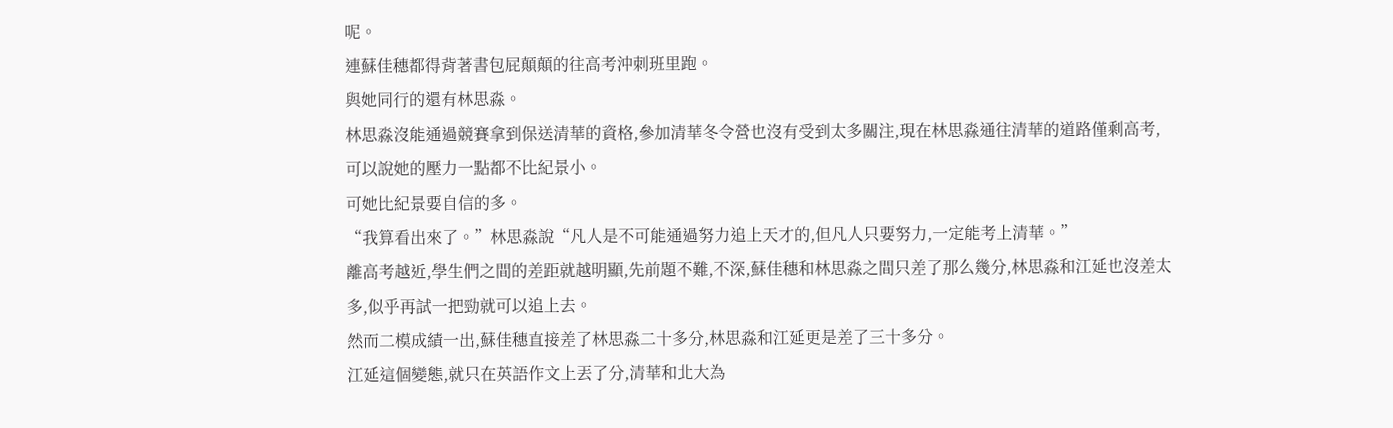呢。
連蘇佳穗都得背著書包屁顛顛的往高考沖刺班里跑。
與她同行的還有林思淼。
林思淼沒能通過競賽拿到保送清華的資格,參加清華冬令營也沒有受到太多關注,現在林思淼通往清華的道路僅剩高考,可以說她的壓力一點都不比紀景小。
可她比紀景要自信的多。
“我算看出來了。”林思淼說“凡人是不可能通過努力追上天才的,但凡人只要努力,一定能考上清華。”
離高考越近,學生們之間的差距就越明顯,先前題不難,不深,蘇佳穗和林思淼之間只差了那么幾分,林思淼和江延也沒差太多,似乎再試一把勁就可以追上去。
然而二模成績一出,蘇佳穗直接差了林思淼二十多分,林思淼和江延更是差了三十多分。
江延這個變態,就只在英語作文上丟了分,清華和北大為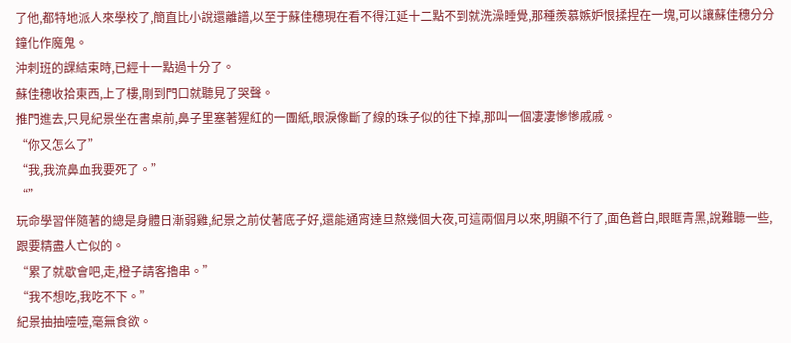了他,都特地派人來學校了,簡直比小說還離譜,以至于蘇佳穗現在看不得江延十二點不到就洗澡睡覺,那種羨慕嫉妒恨揉捏在一塊,可以讓蘇佳穗分分鐘化作魔鬼。
沖刺班的課結束時,已經十一點過十分了。
蘇佳穗收拾東西,上了樓,剛到門口就聽見了哭聲。
推門進去,只見紀景坐在書桌前,鼻子里塞著猩紅的一團紙,眼淚像斷了線的珠子似的往下掉,那叫一個凄凄慘慘戚戚。
“你又怎么了”
“我,我流鼻血我要死了。”
“”
玩命學習伴隨著的總是身體日漸弱雞,紀景之前仗著底子好,還能通宵達旦熬幾個大夜,可這兩個月以來,明顯不行了,面色蒼白,眼眶青黑,說難聽一些,跟要精盡人亡似的。
“累了就歇會吧,走,橙子請客擼串。”
“我不想吃,我吃不下。”
紀景抽抽噎噎,毫無食欲。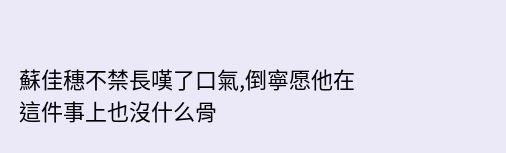蘇佳穗不禁長嘆了口氣,倒寧愿他在這件事上也沒什么骨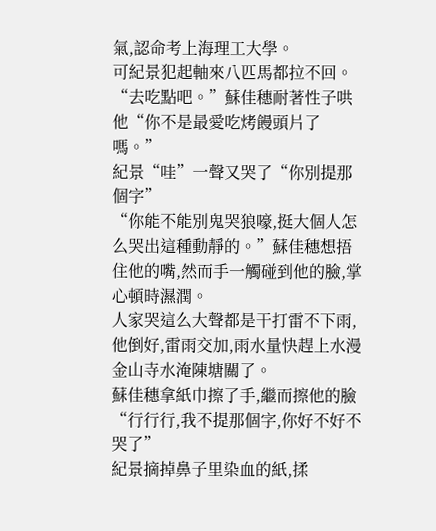氣,認命考上海理工大學。
可紀景犯起軸來八匹馬都拉不回。
“去吃點吧。”蘇佳穗耐著性子哄他“你不是最愛吃烤饅頭片了嗎。”
紀景“哇”一聲又哭了“你別提那個字”
“你能不能別鬼哭狼嚎,挺大個人怎么哭出這種動靜的。”蘇佳穗想捂住他的嘴,然而手一觸碰到他的臉,掌心頓時濕潤。
人家哭這么大聲都是干打雷不下雨,他倒好,雷雨交加,雨水量快趕上水漫金山寺水淹陳塘關了。
蘇佳穗拿紙巾擦了手,繼而擦他的臉“行行行,我不提那個字,你好不好不哭了”
紀景摘掉鼻子里染血的紙,揉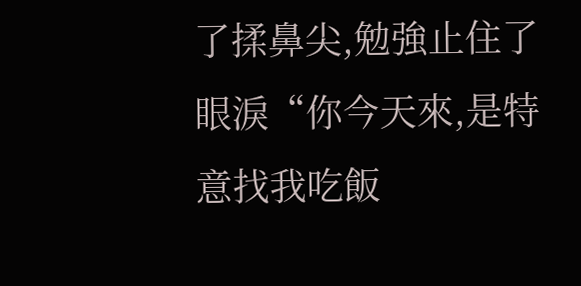了揉鼻尖,勉強止住了眼淚“你今天來,是特意找我吃飯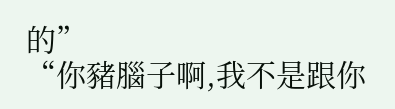的”
“你豬腦子啊,我不是跟你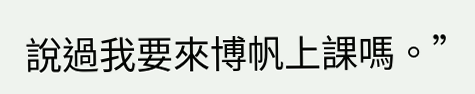說過我要來博帆上課嗎。”